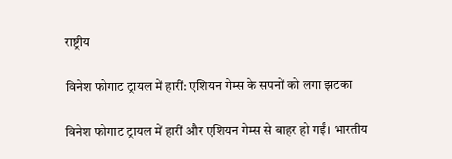राष्ट्रीय

विनेश फोगाट ट्रायल में हारीं: एशियन गेम्स के सपनों को लगा झटका

विनेश फोगाट ट्रायल में हारीं और एशियन गेम्स से बाहर हो गईं। भारतीय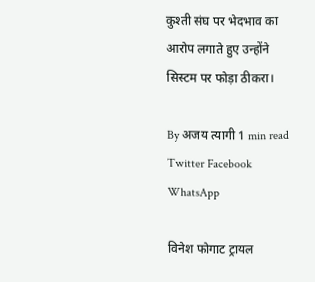कुश्ती संघ पर भेदभाव का आरोप लगाते हुए उन्होंने सिस्टम पर फोड़ा ठीकरा।

By अजय त्यागी 1 min read
Twitter Facebook WhatsApp

विनेश फोगाट ट्रायल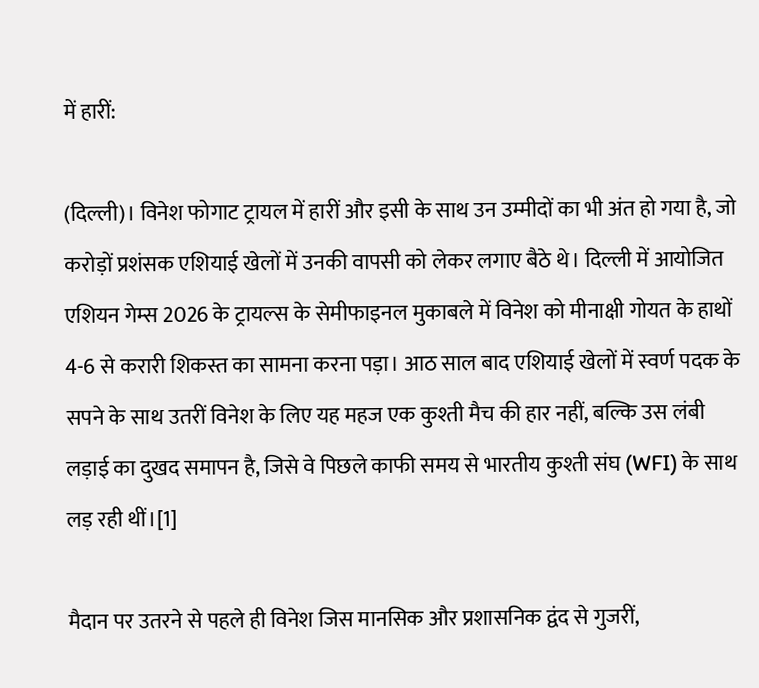में हारीं:

(दिल्ली)। विनेश फोगाट ट्रायल में हारीं और इसी के साथ उन उम्मीदों का भी अंत हो गया है, जो करोड़ों प्रशंसक एशियाई खेलों में उनकी वापसी को लेकर लगाए बैठे थे। दिल्ली में आयोजित एशियन गेम्स 2026 के ट्रायल्स के सेमीफाइनल मुकाबले में विनेश को मीनाक्षी गोयत के हाथों 4-6 से करारी शिकस्त का सामना करना पड़ा। आठ साल बाद एशियाई खेलों में स्वर्ण पदक के सपने के साथ उतरीं विनेश के लिए यह महज एक कुश्ती मैच की हार नहीं, बल्कि उस लंबी लड़ाई का दुखद समापन है, जिसे वे पिछले काफी समय से भारतीय कुश्ती संघ (WFI) के साथ लड़ रही थीं।[1]

मैदान पर उतरने से पहले ही विनेश जिस मानसिक और प्रशासनिक द्वंद से गुजरीं,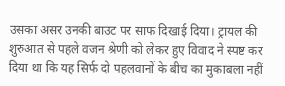उसका असर उनकी बाउट पर साफ दिखाई दिया। ट्रायल की शुरुआत से पहले वजन श्रेणी को लेकर हुए विवाद ने स्पष्ट कर दिया था कि यह सिर्फ दो पहलवानों के बीच का मुकाबला नहीं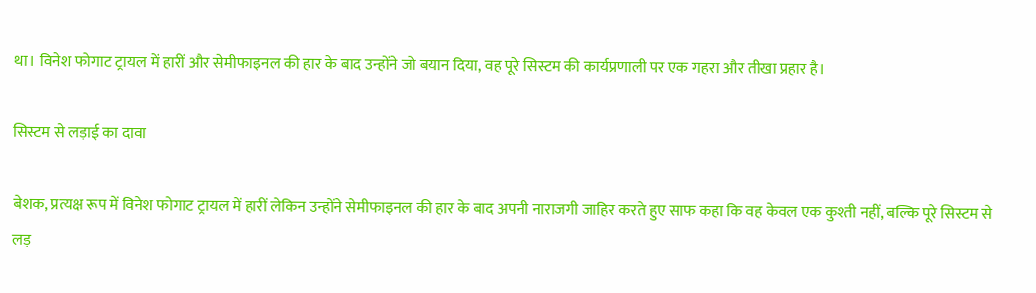था। विनेश फोगाट ट्रायल में हारीं और सेमीफाइनल की हार के बाद उन्होंने जो बयान दिया, वह पूरे सिस्टम की कार्यप्रणाली पर एक गहरा और तीखा प्रहार है।

सिस्टम से लड़ाई का दावा

बेशक, प्रत्यक्ष रूप में विनेश फोगाट ट्रायल में हारीं लेकिन उन्होंने सेमीफाइनल की हार के बाद अपनी नाराजगी जाहिर करते हुए साफ कहा कि वह केवल एक कुश्ती नहीं, बल्कि पूरे सिस्टम से लड़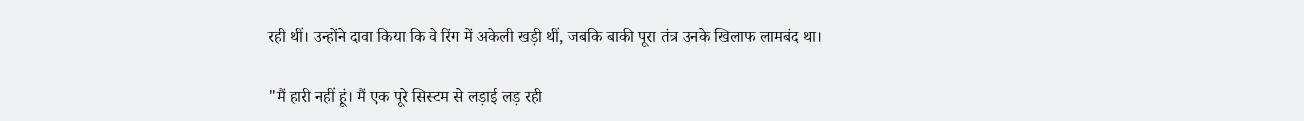रही थीं। उन्होंने दावा किया कि वे रिंग में अकेली खड़ी थीं, जबकि बाकी पूरा तंत्र उनके खिलाफ लामबंद था।

"मैं हारी नहीं हूं। मैं एक पूरे सिस्टम से लड़ाई लड़ रही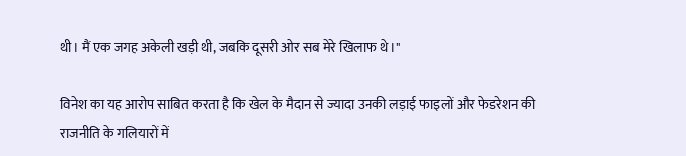थी। मैं एक जगह अकेली खड़ी थी, जबकि दूसरी ओर सब मेरे खिलाफ थे।"

विनेश का यह आरोप साबित करता है कि खेल के मैदान से ज्यादा उनकी लड़ाई फाइलों और फेडरेशन की राजनीति के गलियारों में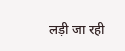लड़ी जा रही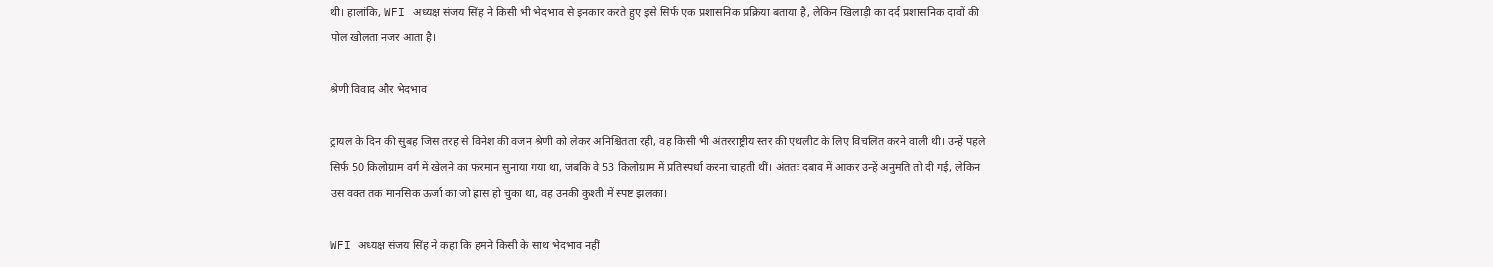थी। हालांकि, WFI अध्यक्ष संजय सिंह ने किसी भी भेदभाव से इनकार करते हुए इसे सिर्फ एक प्रशासनिक प्रक्रिया बताया है, लेकिन खिलाड़ी का दर्द प्रशासनिक दावों की पोल खोलता नजर आता है।

श्रेणी विवाद और भेदभाव

ट्रायल के दिन की सुबह जिस तरह से विनेश की वजन श्रेणी को लेकर अनिश्चितता रही, वह किसी भी अंतरराष्ट्रीय स्तर की एथलीट के लिए विचलित करने वाली थी। उन्हें पहले सिर्फ 50 किलोग्राम वर्ग में खेलने का फरमान सुनाया गया था, जबकि वे 53 किलोग्राम में प्रतिस्पर्धा करना चाहती थीं। अंततः दबाव में आकर उन्हें अनुमति तो दी गई, लेकिन उस वक्त तक मानसिक ऊर्जा का जो ह्रास हो चुका था, वह उनकी कुश्ती में स्पष्ट झलका।

WFI अध्यक्ष संजय सिंह ने कहा कि हमने किसी के साथ भेदभाव नहीं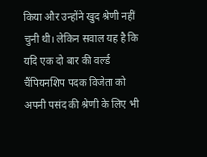किया और उन्होंने खुद श्रेणी नहीं चुनी थी। लेकिन सवाल यह है कि यदि एक दो बार की वर्ल्ड चैंपियनशिप पदक विजेता को अपनी पसंद की श्रेणी के लिए भी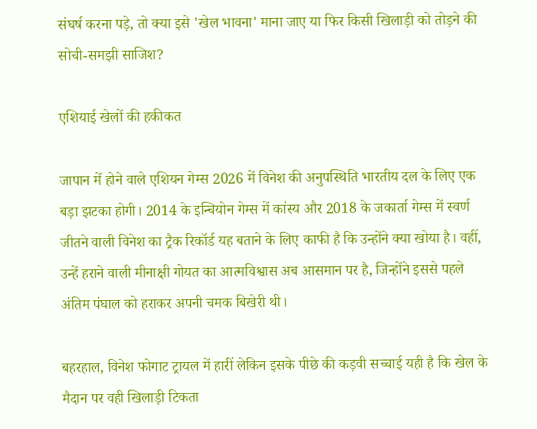संघर्ष करना पड़े, तो क्या इसे 'खेल भावना' माना जाए या फिर किसी खिलाड़ी को तोड़ने की सोची-समझी साजिश?

एशियाई खेलों की हकीकत

जापान में होने वाले एशियन गेम्स 2026 में विनेश की अनुपस्थिति भारतीय दल के लिए एक बड़ा झटका होगी। 2014 के इन्चियोन गेम्स में कांस्य और 2018 के जकार्ता गेम्स में स्वर्ण जीतने वाली विनेश का ट्रैक रिकॉर्ड यह बताने के लिए काफी है कि उन्होंने क्या खोया है। वहीं, उन्हें हराने वाली मीनाक्षी गोयत का आत्मविश्वास अब आसमान पर है, जिन्होंने इससे पहले अंतिम पंघाल को हराकर अपनी चमक बिखेरी थी।

बहरहाल, विनेश फोगाट ट्रायल में हारीं लेकिन इसके पीछे की कड़वी सच्चाई यही है कि खेल के मैदान पर वही खिलाड़ी टिकता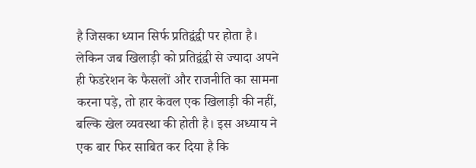है जिसका ध्यान सिर्फ प्रतिद्वंद्वी पर होता है। लेकिन जब खिलाड़ी को प्रतिद्वंद्वी से ज्यादा अपने ही फेडरेशन के फैसलों और राजनीति का सामना करना पड़े, तो हार केवल एक खिलाड़ी की नहीं, बल्कि खेल व्यवस्था की होती है। इस अध्याय ने एक बार फिर साबित कर दिया है कि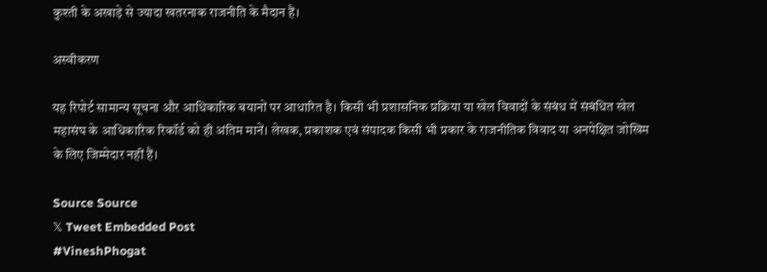कुश्ती के अखाड़े से ज्यादा खतरनाक राजनीति के मैदान हैं।

अस्वीकरण

यह रिपोर्ट सामान्य सूचना और आधिकारिक बयानों पर आधारित है। किसी भी प्रशासनिक प्रक्रिया या खेल विवादों के संबंध में संबंधित खेल महासंघ के आधिकारिक रिकॉर्ड को ही अंतिम मानें। लेखक, प्रकाशक एवं संपादक किसी भी प्रकार के राजनीतिक विवाद या अनपेक्षित जोखिम के लिए जिम्मेदार नहीं हैं।

Source Source
𝕏 Tweet Embedded Post
#VineshPhogat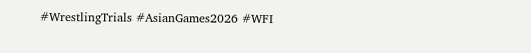#WrestlingTrials #AsianGames2026 #WFI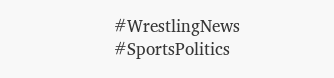#WrestlingNews #SportsPolitics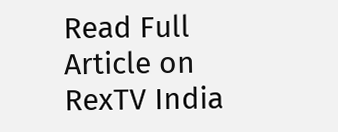Read Full Article on RexTV India